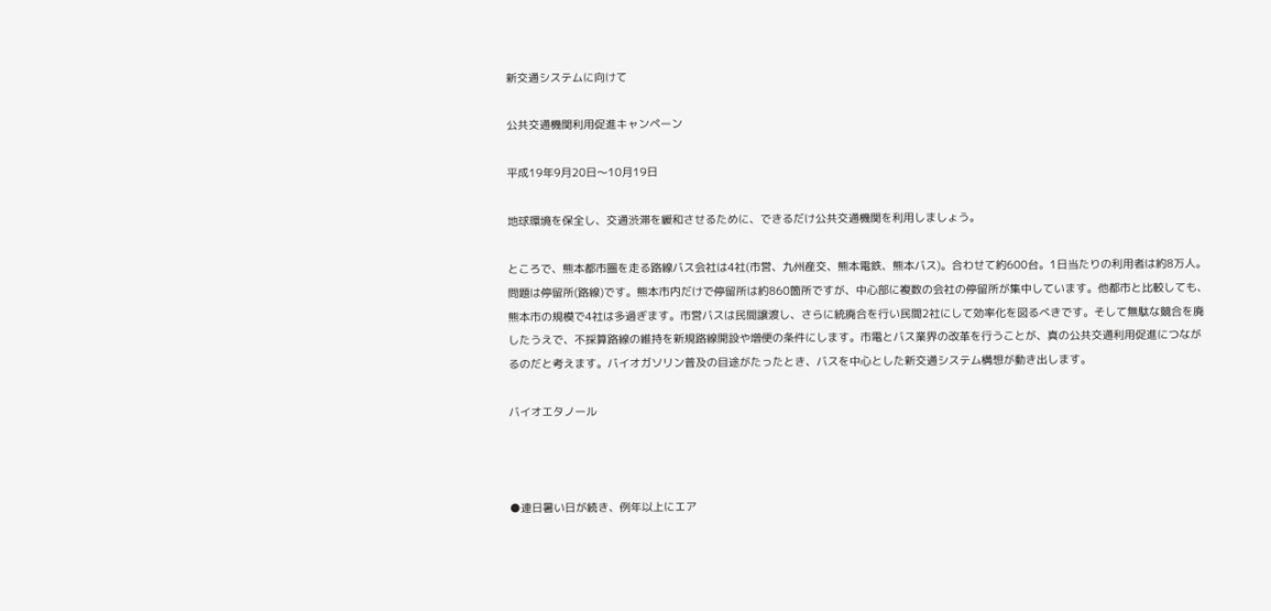新交通システムに向けて

公共交通機関利用促進キャンペーン

平成19年9月20日〜10月19日

地球環境を保全し、交通渋滞を緩和させるために、できるだけ公共交通機関を利用しましょう。

ところで、熊本都市圏を走る路線バス会社は4社(市営、九州産交、熊本電鉄、熊本バス)。合わせて約600台。1日当たりの利用者は約8万人。問題は停留所(路線)です。熊本市内だけで停留所は約860箇所ですが、中心部に複数の会社の停留所が集中しています。他都市と比較しても、熊本市の規模で4社は多過ぎます。市営バスは民間譲渡し、さらに統廃合を行い民間2社にして効率化を図るべきです。そして無駄な競合を廃したうえで、不採算路線の維持を新規路線開設や増便の条件にします。市電とバス業界の改革を行うことが、真の公共交通利用促進につながるのだと考えます。バイオガソリン普及の目途がたったとき、バスを中心とした新交通システム構想が動き出します。

バイオエタノール



●連日暑い日が続き、例年以上にエア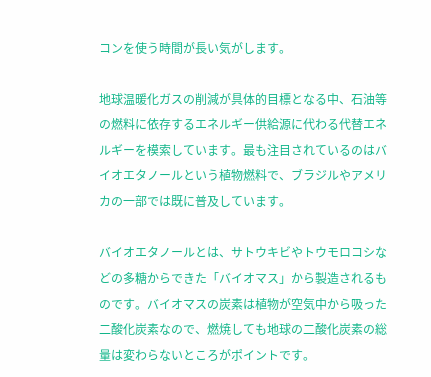コンを使う時間が長い気がします。

地球温暖化ガスの削減が具体的目標となる中、石油等の燃料に依存するエネルギー供給源に代わる代替エネルギーを模索しています。最も注目されているのはバイオエタノールという植物燃料で、ブラジルやアメリカの一部では既に普及しています。

バイオエタノールとは、サトウキビやトウモロコシなどの多糖からできた「バイオマス」から製造されるものです。バイオマスの炭素は植物が空気中から吸った二酸化炭素なので、燃焼しても地球の二酸化炭素の総量は変わらないところがポイントです。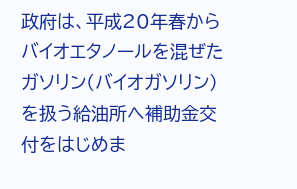政府は、平成20年春からバイオエタノールを混ぜたガソリン(バイオガソリン)を扱う給油所へ補助金交付をはじめま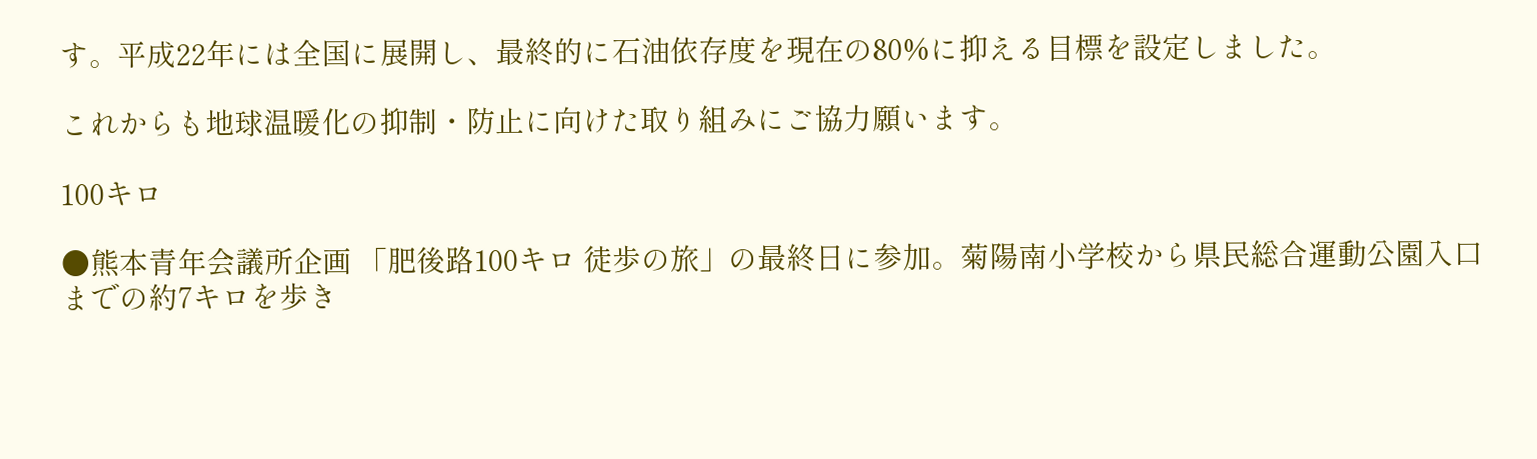す。平成22年には全国に展開し、最終的に石油依存度を現在の80%に抑える目標を設定しました。

これからも地球温暖化の抑制・防止に向けた取り組みにご協力願います。

100キロ

●熊本青年会議所企画 「肥後路100キロ 徒歩の旅」の最終日に参加。菊陽南小学校から県民総合運動公園入口までの約7キロを歩き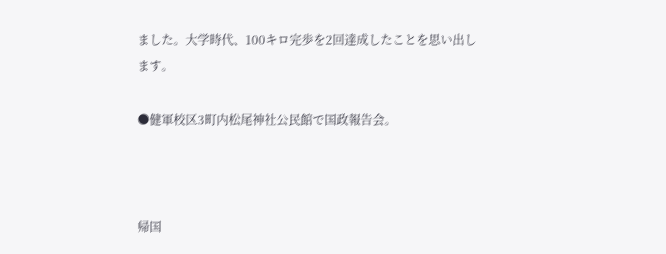ました。大学時代、100キロ完歩を2回達成したことを思い出します。

●健軍校区3町内松尾神社公民館で国政報告会。



帰国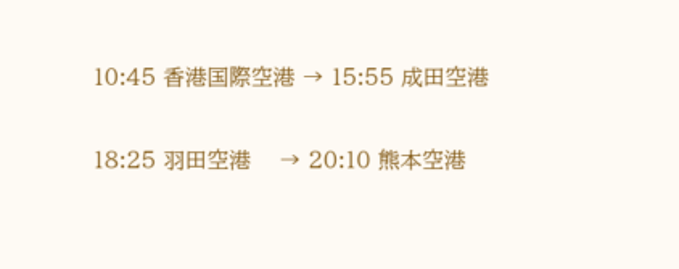10:45 香港国際空港 → 15:55 成田空港

18:25 羽田空港    → 20:10 熊本空港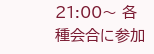21:00〜 各種会合に参加